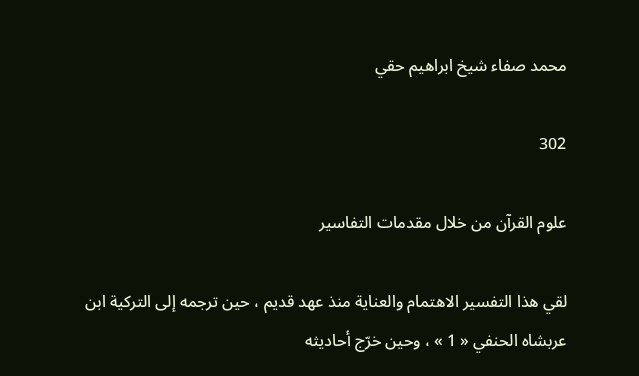محمد صفاء شيخ ابراهيم حقي

302

علوم القرآن من خلال مقدمات التفاسير

لقي هذا التفسير الاهتمام والعناية منذ عهد قديم ، حين ترجمه إلى التركية ابن عربشاه الحنفي « 1 » ، وحين خرّج أحاديثه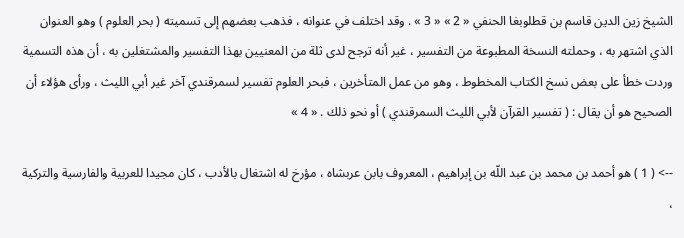الشيخ زين الدين قاسم بن قطلوبغا الحنفي « 2 » « 3 » . وقد اختلف في عنوانه ، فذهب بعضهم إلى تسميته ( بحر العلوم ) وهو العنوان الذي اشتهر به ، وحملته النسخة المطبوعة من التفسير ، غير أنه ترجح لدى ثلة من المعنيين بهذا التفسير والمشتغلين به ، أن هذه التسمية وردت خطأ على بعض نسخ الكتاب المخطوط ، وهو من عمل المتأخرين ، فبحر العلوم تفسير لسمرقندي آخر غير أبي الليث ، ورأى هؤلاء أن الصحيح هو أن يقال : ( تفسير القرآن لأبي الليث السمرقندي ) أو نحو ذلك . « 4 »

--> ( 1 ) هو أحمد بن محمد بن عبد اللّه بن إبراهيم ، المعروف بابن عربشاه ، مؤرخ له اشتغال بالأدب ، كان مجيدا للعربية والفارسية والتركية ،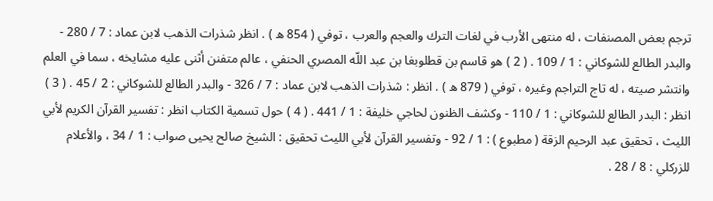ترجم بعض المصنفات ، له منتهى الأرب في لغات الترك والعجم والعرب ، توفي ( 854 ه ) . انظر شذرات الذهب لابن عماد : 7 / 280 - والبدر الطالع للشوكاني : 1 / 109 . ( 2 ) هو قاسم بن قطلوبغا بن عبد اللّه المصري الحنفي ، عالم متفنن أثنى عليه مشايخه ، سما في العلم وانتشر صيته ، له تاج التراجم وغيره ، توفي ( 879 ه ) . انظر : شذرات الذهب لابن عماد : 7 / 326 - والبدر الطالع للشوكاني : 2 / 45 . ( 3 ) انظر : البدر الطالع للشوكاني : 1 / 110 - وكشف الظنون لحاجي خليفة : 1 / 441 . ( 4 ) حول تسمية الكتاب انظر : تفسير القرآن الكريم لأبي الليث ، تحقيق عبد الرحيم الزقة ( مطبوع ) : 1 / 92 - وتفسير القرآن لأبي الليث تحقيق : الشيخ صالح يحيى صواب : 1 / 34 ، والأعلام للزركلي : 8 / 28 .